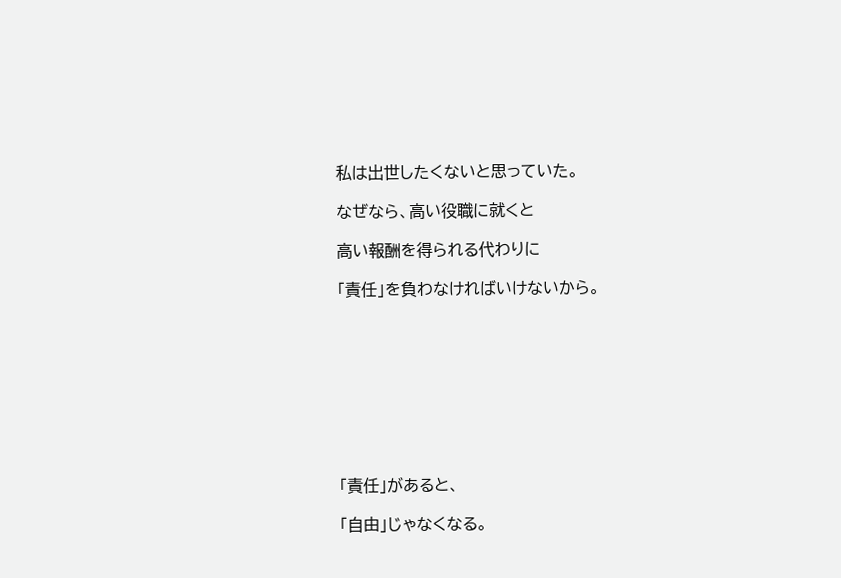私は出世したくないと思っていた。

なぜなら、高い役職に就くと

高い報酬を得られる代わりに

「責任」を負わなければいけないから。









「責任」があると、

「自由」じゃなくなる。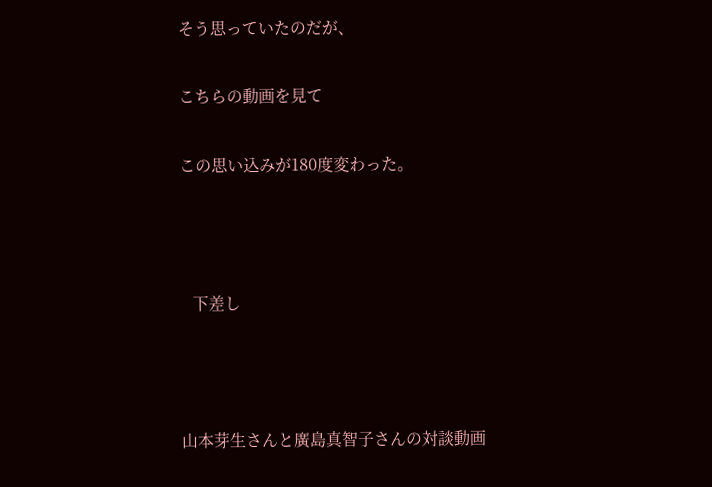そう思っていたのだが、

こちらの動画を見て

この思い込みが180度変わった。



   下差し



山本芽生さんと廣島真智子さんの対談動画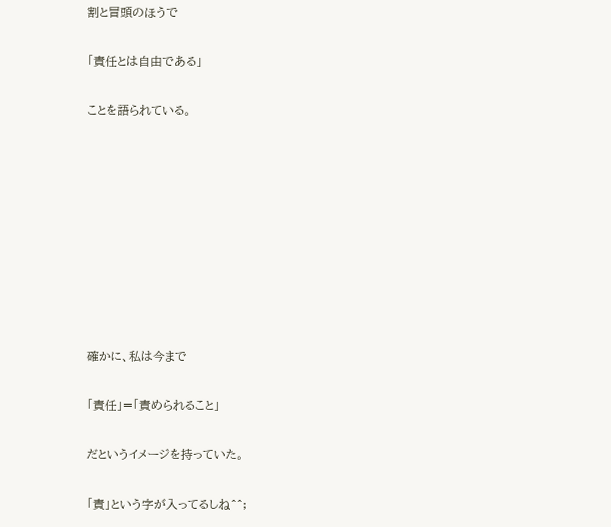割と冒頭のほうで

「責任とは自由である」

ことを語られている。









確かに、私は今まで

「責任」=「責められること」

だというイメージを持っていた。

「責」という字が入ってるしね^^;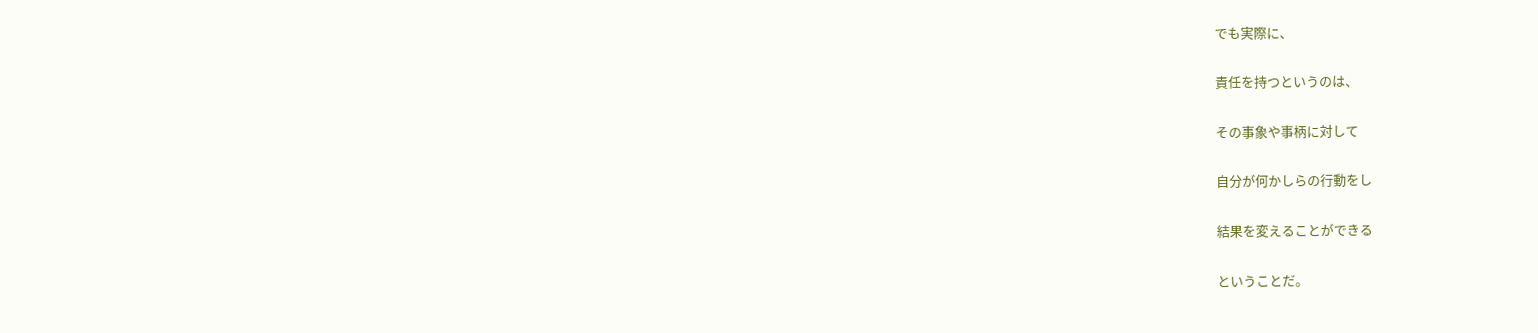でも実際に、

責任を持つというのは、

その事象や事柄に対して

自分が何かしらの行動をし

結果を変えることができる

ということだ。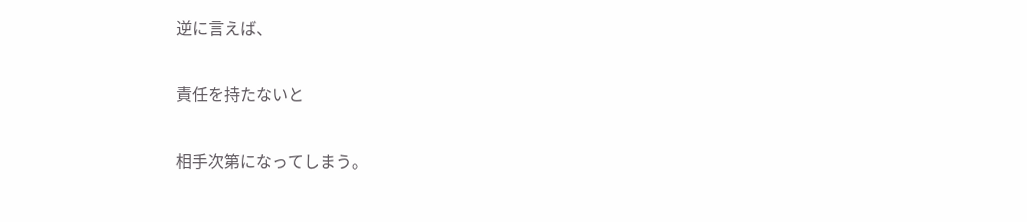逆に言えば、

責任を持たないと

相手次第になってしまう。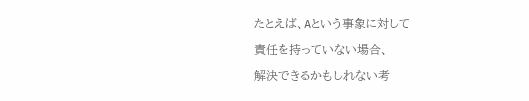たとえば、Aという事象に対して

責任を持っていない場合、

解決できるかもしれない考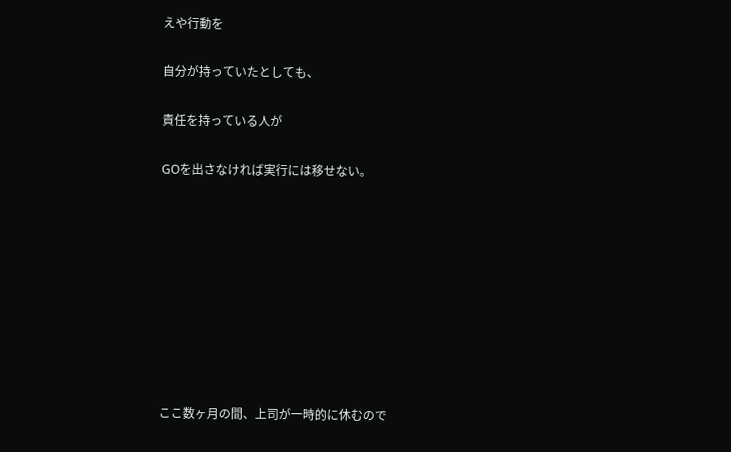えや行動を

自分が持っていたとしても、

責任を持っている人が

GOを出さなければ実行には移せない。









ここ数ヶ月の間、上司が一時的に休むので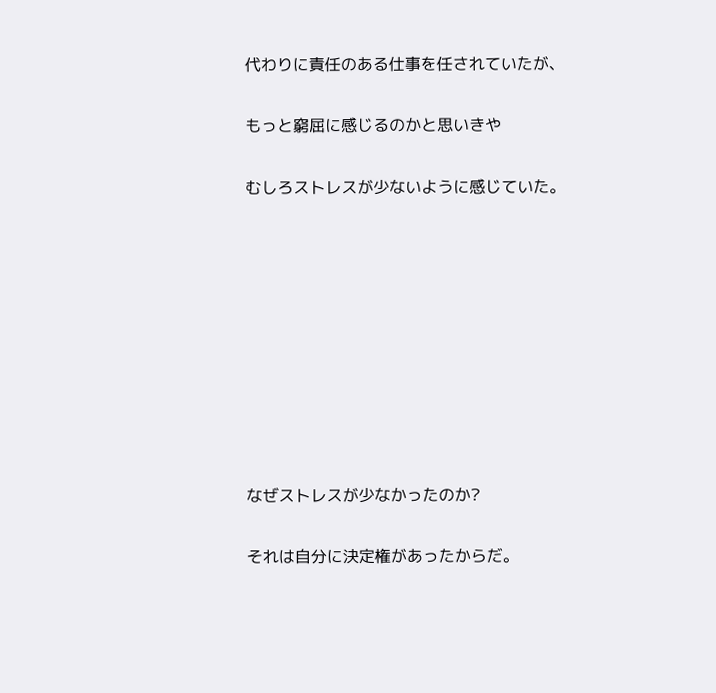代わりに責任のある仕事を任されていたが、

もっと窮屈に感じるのかと思いきや

むしろストレスが少ないように感じていた。









なぜストレスが少なかったのか?

それは自分に決定権があったからだ。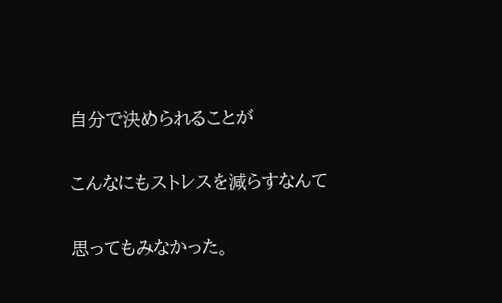自分で決められることが

こんなにもストレスを減らすなんて

思ってもみなかった。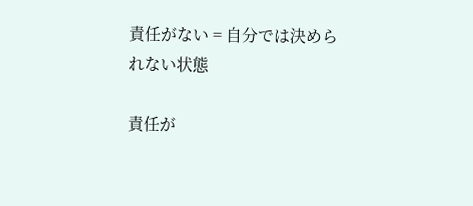責任がない = 自分では決められない状態

責任が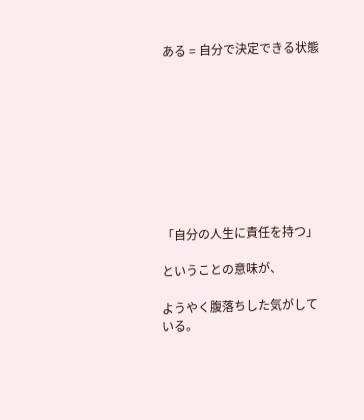ある = 自分で決定できる状態









「自分の人生に責任を持つ」

ということの意味が、

ようやく腹落ちした気がしている。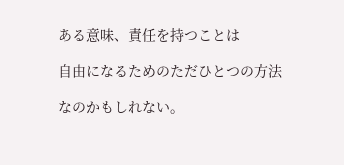ある意味、責任を持つことは

自由になるためのただひとつの方法

なのかもしれない。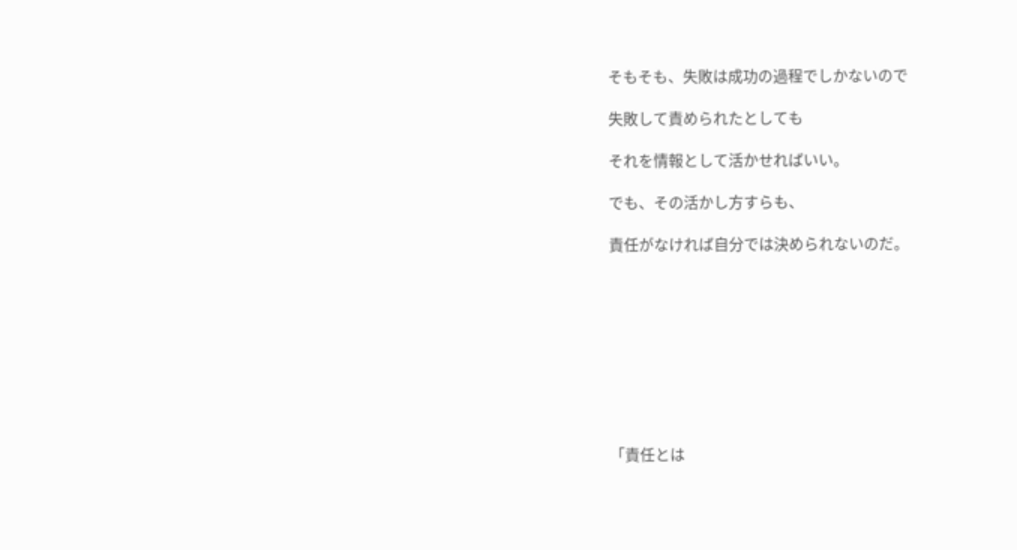そもそも、失敗は成功の過程でしかないので

失敗して責められたとしても

それを情報として活かせればいい。

でも、その活かし方すらも、

責任がなければ自分では決められないのだ。









「責任とは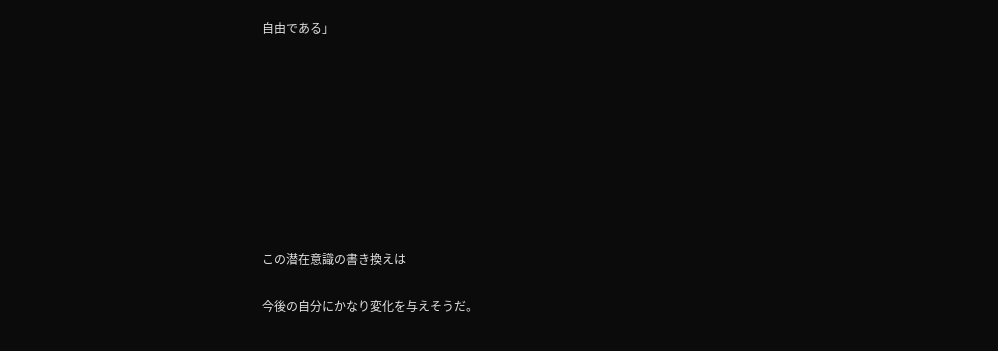自由である」









この潜在意識の書き換えは

今後の自分にかなり変化を与えそうだ。